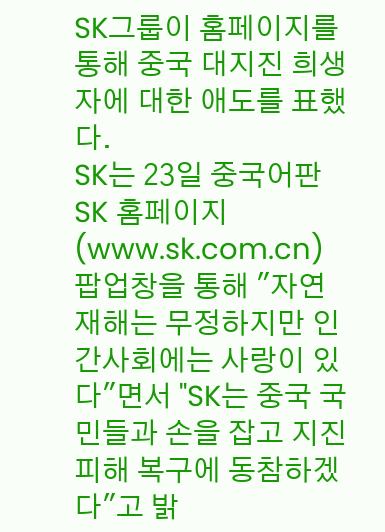SK그룹이 홈페이지를 통해 중국 대지진 희생자에 대한 애도를 표했다.
SK는 23일 중국어판 SK 홈페이지(www.sk.com.cn) 팝업창을 통해 "자연재해는 무정하지만 인간사회에는 사랑이 있다"면서 "SK는 중국 국민들과 손을 잡고 지진피해 복구에 동참하겠다"고 밝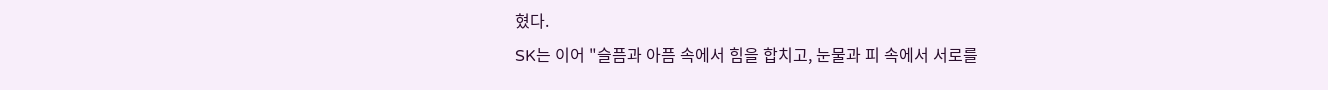혔다.
SK는 이어 "슬픔과 아픔 속에서 힘을 합치고, 눈물과 피 속에서 서로를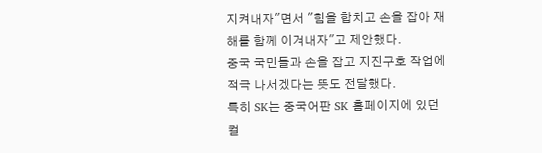지켜내자"면서 "힘을 합치고 손을 잡아 재해를 함께 이겨내자"고 제안했다.
중국 국민들과 손을 잡고 지진구호 작업에 적극 나서겠다는 뜻도 전달했다.
특히 SK는 중국어판 SK 홈페이지에 있던 컬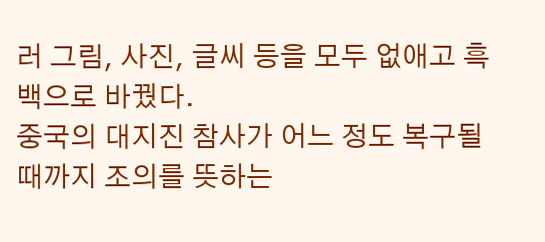러 그림, 사진, 글씨 등을 모두 없애고 흑백으로 바꿨다.
중국의 대지진 참사가 어느 정도 복구될 때까지 조의를 뜻하는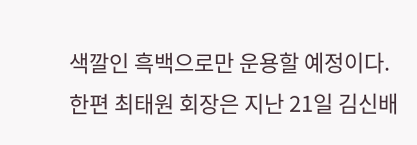색깔인 흑백으로만 운용할 예정이다.
한편 최태원 회장은 지난 21일 김신배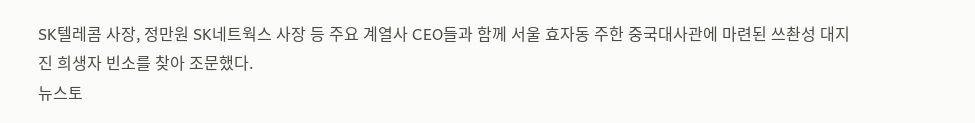SK텔레콤 사장, 정만원 SK네트웍스 사장 등 주요 계열사 CEO들과 함께 서울 효자동 주한 중국대사관에 마련된 쓰촨성 대지진 희생자 빈소를 찾아 조문했다.
뉴스토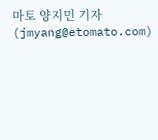마토 양지민 기자 (jmyang@etomato.com)